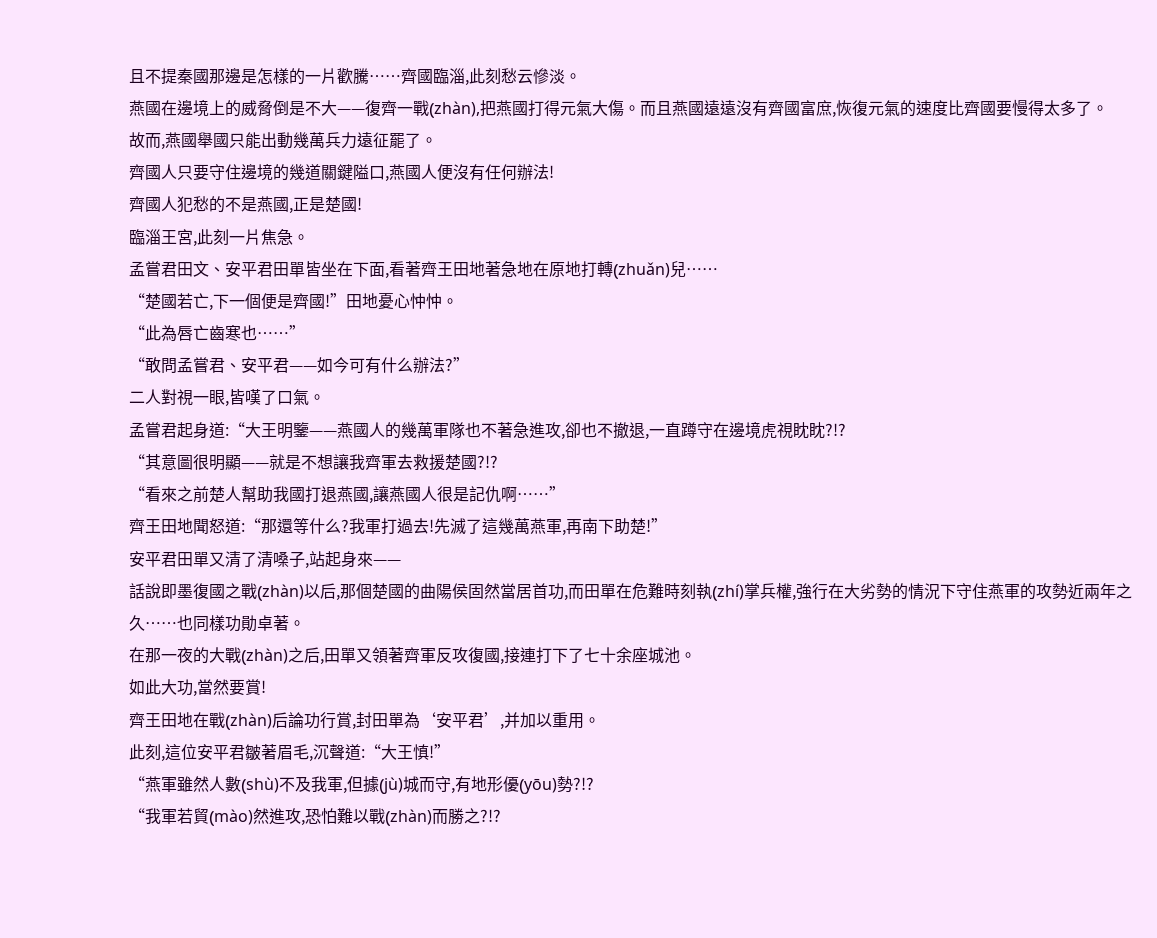且不提秦國那邊是怎樣的一片歡騰……齊國臨淄,此刻愁云慘淡。
燕國在邊境上的威脅倒是不大——復齊一戰(zhàn),把燕國打得元氣大傷。而且燕國遠遠沒有齊國富庶,恢復元氣的速度比齊國要慢得太多了。
故而,燕國舉國只能出動幾萬兵力遠征罷了。
齊國人只要守住邊境的幾道關鍵隘口,燕國人便沒有任何辦法!
齊國人犯愁的不是燕國,正是楚國!
臨淄王宮,此刻一片焦急。
孟嘗君田文、安平君田單皆坐在下面,看著齊王田地著急地在原地打轉(zhuǎn)兒……
“楚國若亡,下一個便是齊國!”田地憂心忡忡。
“此為唇亡齒寒也……”
“敢問孟嘗君、安平君——如今可有什么辦法?”
二人對視一眼,皆嘆了口氣。
孟嘗君起身道:“大王明鑒——燕國人的幾萬軍隊也不著急進攻,卻也不撤退,一直蹲守在邊境虎視眈眈?!?
“其意圖很明顯——就是不想讓我齊軍去救援楚國?!?
“看來之前楚人幫助我國打退燕國,讓燕國人很是記仇啊……”
齊王田地聞怒道:“那還等什么?我軍打過去!先滅了這幾萬燕軍,再南下助楚!”
安平君田單又清了清嗓子,站起身來——
話說即墨復國之戰(zhàn)以后,那個楚國的曲陽侯固然當居首功,而田單在危難時刻執(zhí)掌兵權,強行在大劣勢的情況下守住燕軍的攻勢近兩年之久……也同樣功勛卓著。
在那一夜的大戰(zhàn)之后,田單又領著齊軍反攻復國,接連打下了七十余座城池。
如此大功,當然要賞!
齊王田地在戰(zhàn)后論功行賞,封田單為‘安平君’,并加以重用。
此刻,這位安平君皺著眉毛,沉聲道:“大王慎!”
“燕軍雖然人數(shù)不及我軍,但據(jù)城而守,有地形優(yōu)勢?!?
“我軍若貿(mào)然進攻,恐怕難以戰(zhàn)而勝之?!?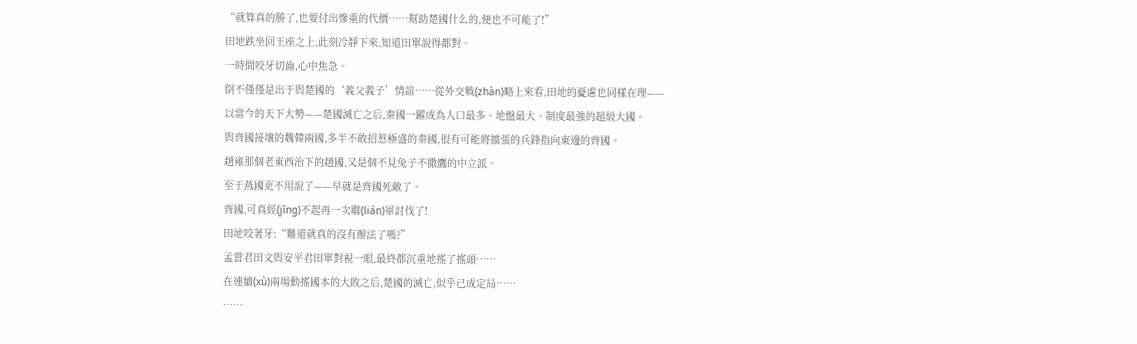“就算真的勝了,也要付出慘重的代價……幫助楚國什么的,便也不可能了!”
田地跌坐回王座之上,此刻冷靜下來,知道田單說得都對。
一時間咬牙切齒,心中焦急。
倒不僅僅是出于與楚國的‘義父義子’情誼……從外交戰(zhàn)略上來看,田地的憂慮也同樣在理——
以當今的天下大勢——楚國滅亡之后,秦國一躍成為人口最多、地盤最大、制度最強的超級大國。
與齊國接壤的魏韓兩國,多半不敢招惹極盛的秦國,很有可能將擴張的兵鋒指向東邊的齊國。
趙雍那個老東西治下的趙國,又是個不見兔子不撒鷹的中立派。
至于燕國更不用說了——早就是齊國死敵了。
齊國,可真經(jīng)不起再一次聯(lián)軍討伐了!
田地咬著牙:“難道就真的沒有辦法了嗎?”
孟嘗君田文與安平君田單對視一眼,最終都沉重地搖了搖頭……
在連續(xù)兩場動搖國本的大敗之后,楚國的滅亡,似乎已成定局……
……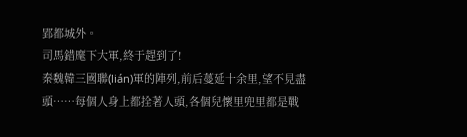郢都城外。
司馬錯麾下大軍,終于趕到了!
秦魏韓三國聯(lián)軍的陣列,前后蔓延十余里,望不見盡頭……每個人身上都拴著人頭,各個兒懷里兜里都是戰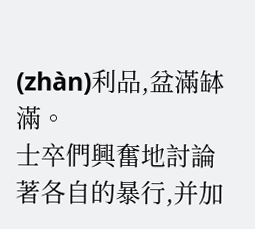(zhàn)利品,盆滿缽滿。
士卒們興奮地討論著各自的暴行,并加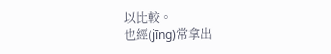以比較。
也經(jīng)常拿出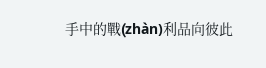手中的戰(zhàn)利品向彼此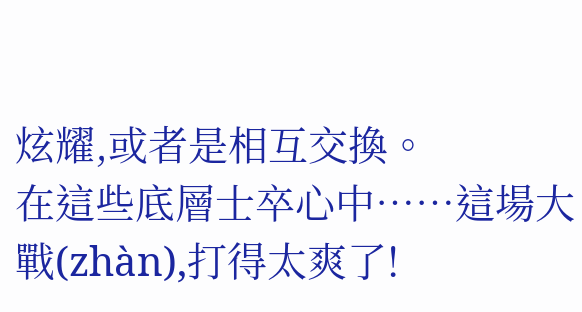炫耀,或者是相互交換。
在這些底層士卒心中……這場大戰(zhàn),打得太爽了!